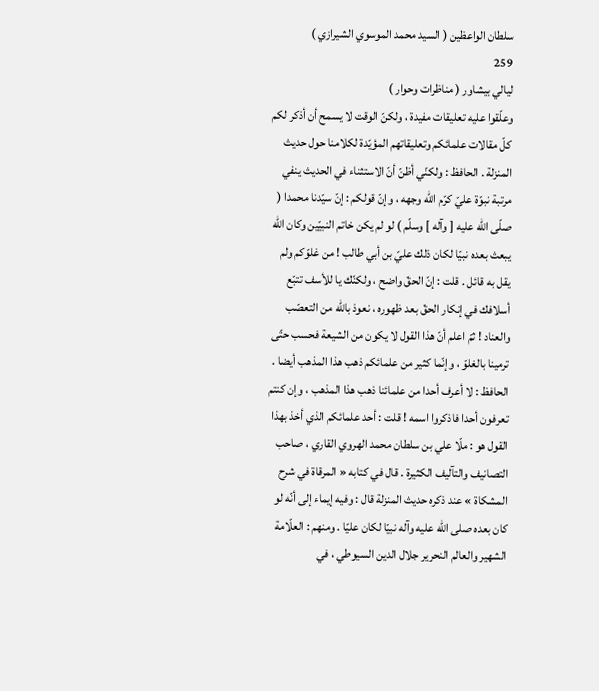سلطان الواعظين ( السيد محمد الموسوي الشيرازي )
259
ليالي بيشاور ( مناظرات وحوار )
وعلّقوا عليه تعليقات مفيدة ، ولكنّ الوقت لا يسمح أن أذكر لكم كلّ مقالات علمائكم وتعليقاتهم المؤيّدة لكلامنا حول حديث المنزلة . الحافظ : ولكنّي أظنّ أنّ الاستثناء في الحديث ينفي مرتبة نبوّة عليّ كرّم اللّه وجهه ، وإنّ قولكم : إنّ سيّدنا محمدا ( صلّى اللّه عليه [ وآله ] وسلّم ) لو لم يكن خاتم النبيّين وكان اللّه يبعث بعده نبيّا لكان ذلك عليّ بن أبي طالب ! من غلوّكم ولم يقل به قائل . قلت : إنّ الحقّ واضح ، ولكنّك يا للأسف تتبّع أسلافك في إنكار الحقّ بعد ظهوره ، نعوذ باللّه من التعصّب والعناد ! ثمّ اعلم أنّ هذا القول لا يكون من الشيعة فحسب حتّى ترمينا بالغلوّ ، وإنّما كثير من علمائكم ذهب هذا المذهب أيضا . الحافظ : لا أعرف أحدا من علمائنا ذهب هذا المذهب ، وإن كنتم تعرفون أحدا فاذكروا اسمه ! قلت : أحد علمائكم الذي أخذ بهذا القول هو : ملّا علي بن سلطان محمد الهروي القاري ، صاحب التصانيف والتآليف الكثيرة . قال في كتابه « المرقاة في شرح المشكاة » عند ذكره حديث المنزلة قال : وفيه إيماء إلى أنّه لو كان بعده صلى اللّه عليه وآله نبيّا لكان عليّا . ومنهم : العلّامة الشهير والعالم النحرير جلال الدين السيوطي ، في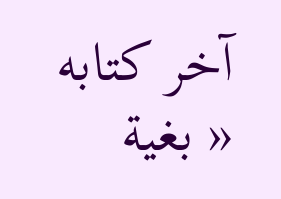آخر كتابه « بغية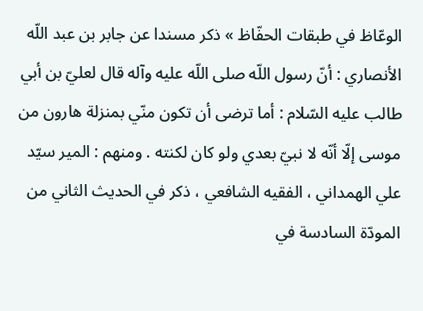الوعّاظ في طبقات الحفّاظ » ذكر مسندا عن جابر بن عبد اللّه الأنصاري : أنّ رسول اللّه صلى اللّه عليه وآله قال لعليّ بن أبي طالب عليه السّلام : أما ترضى أن تكون منّي بمنزلة هارون من موسى إلّا أنّه لا نبيّ بعدي ولو كان لكنته . ومنهم : المير سيّد علي الهمداني ، الفقيه الشافعي ، ذكر في الحديث الثاني من المودّة السادسة في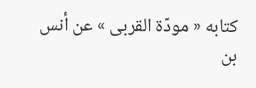كتابه « مودّة القربى » عن أنس بن